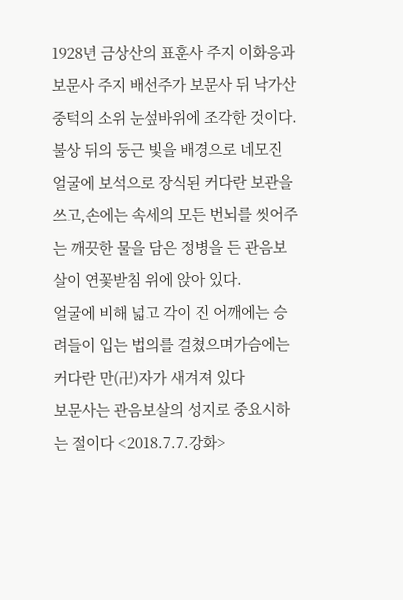1928년 금상산의 표훈사 주지 이화응과 보문사 주지 배선주가 보문사 뒤 낙가산 중턱의 소위 눈섶바위에 조각한 것이다.
불상 뒤의 둥근 빛을 배경으로 네모진 얼굴에 보석으로 장식된 커다란 보관을 쓰고,손에는 속세의 모든 번뇌를 씻어주는 깨끗한 물을 담은 정병을 든 관음보살이 연꽃받침 위에 앉아 있다.
얼굴에 비해 넓고 각이 진 어깨에는 승려들이 입는 법의를 걸쳤으며가슴에는 커다란 만(卍)자가 새겨져 있다
보문사는 관음보살의 성지로 중요시하는 절이다 <2018.7.7.강화>